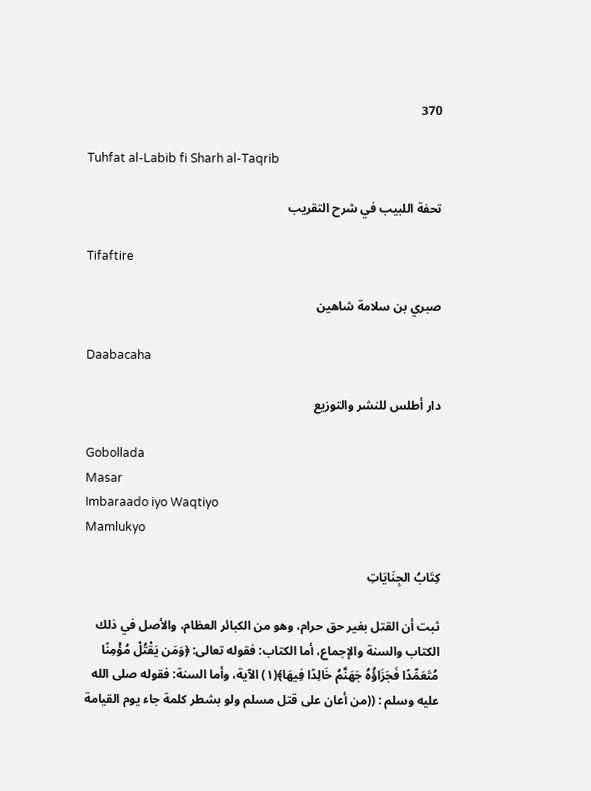370

Tuhfat al-Labib fi Sharh al-Taqrib

تحفة اللبيب في شرح التقريب

Tifaftire

صبري بن سلامة شاهين

Daabacaha

دار أطلس للنشر والتوزيع

Gobollada
Masar
Imbaraado iyo Waqtiyo
Mamlukyo

كِتَابُ الجِنَايَاتِ

ثبت أن القتل بغير حق حرام، وهو من الكبائر العظام، والأصل في ذلك الكتاب والسنة والإجماع، أما الكتاب: فقوله تعالى: ﴿وَمَن يَقْتُلْ مُؤْمِنًا مُتَعَمِّدًا فَجَزَاؤُهُ جَهَنَّمُ خَالِدًا فِيهَا﴾(١) الآية، وأما السنة: فقوله صلى الله عليه وسلم : ((من أعان على قتل مسلم ولو بشطر كلمة جاء يوم القيامة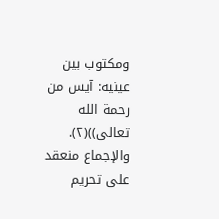ومكتوب بين عينيه: آيس من رحمة الله تعالى))(٢). والإجماع منعقد على تحريم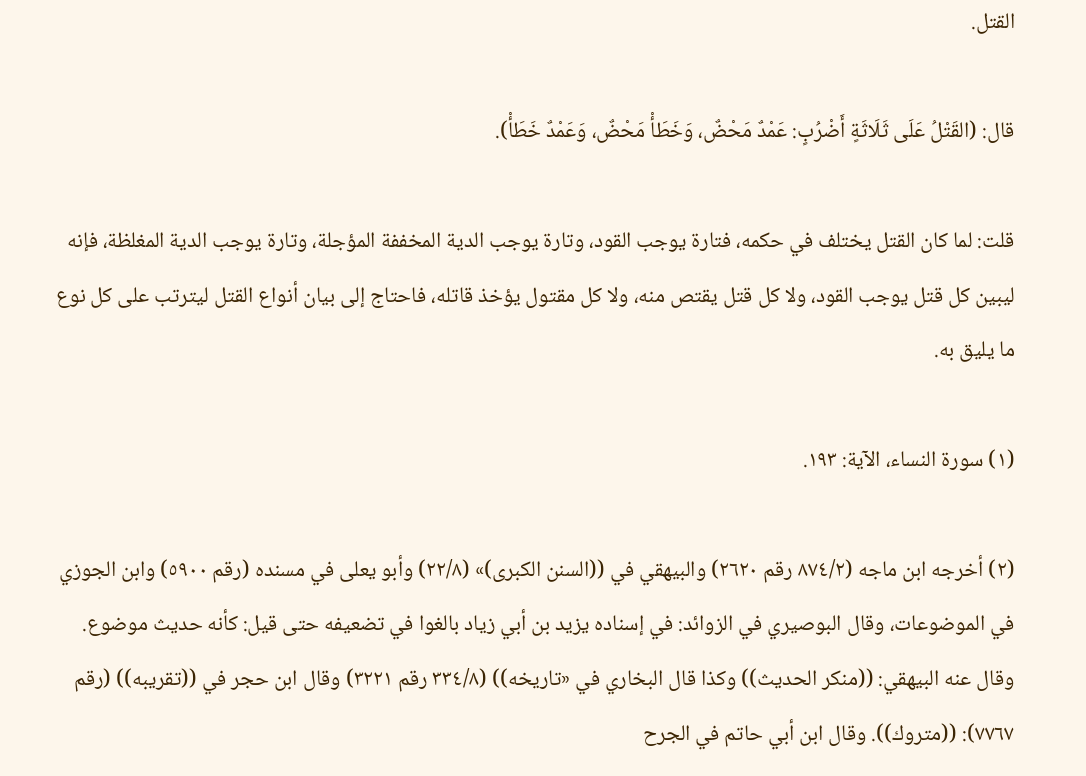القتل.

قال: (القَتْلُ عَلَى ثَلَاثَةٍ أَضْرُبٍ: عَمْدٌ مَحْضٌ، وَخَطَأْ مَحْضٌ، وَعَمْدٌ خَطَأْ).

قلت: لما كان القتل يختلف في حكمه، فتارة يوجب القود، وتارة يوجب الدية المخففة المؤجلة، وتارة يوجب الدية المغلظة، فإنه ليبين كل قتل يوجب القود، ولا كل قتل يقتص منه، ولا كل مقتول يؤخذ قاتله، فاحتاج إلی بیان أنواع القتل لیترتب علی کل نوع ما يليق به.

(١) سورة النساء، الآية: ١٩٣.

(٢) أخرجه ابن ماجه (٨٧٤/٢ رقم ٢٦٢٠) والبيهقي في ((السنن الكبرى)» (٢٢/٨) وأبو يعلى في مسنده (رقم ٥٩٠٠) وابن الجوزي في الموضوعات، وقال البوصيري في الزوائد: في إسناده يزيد بن أبي زياد بالغوا في تضعيفه حتى قيل: كأنه حديث موضوع. وقال عنه البيهقي: ((منكر الحديث)) وكذا قال البخاري في «تاريخه)) (٣٣٤/٨ رقم ٣٢٢١) وقال ابن حجر في ((تقريبه)) (رقم ٧٧٦٧): ((متروك)). وقال ابن أبي حاتم في الجرح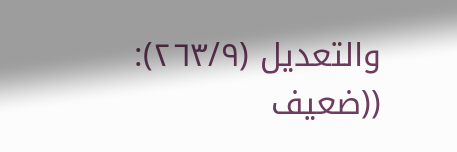والتعديل (٢٦٣/٩): ((ضعيف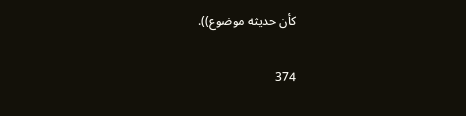كأن حديثه موضوع)).

374